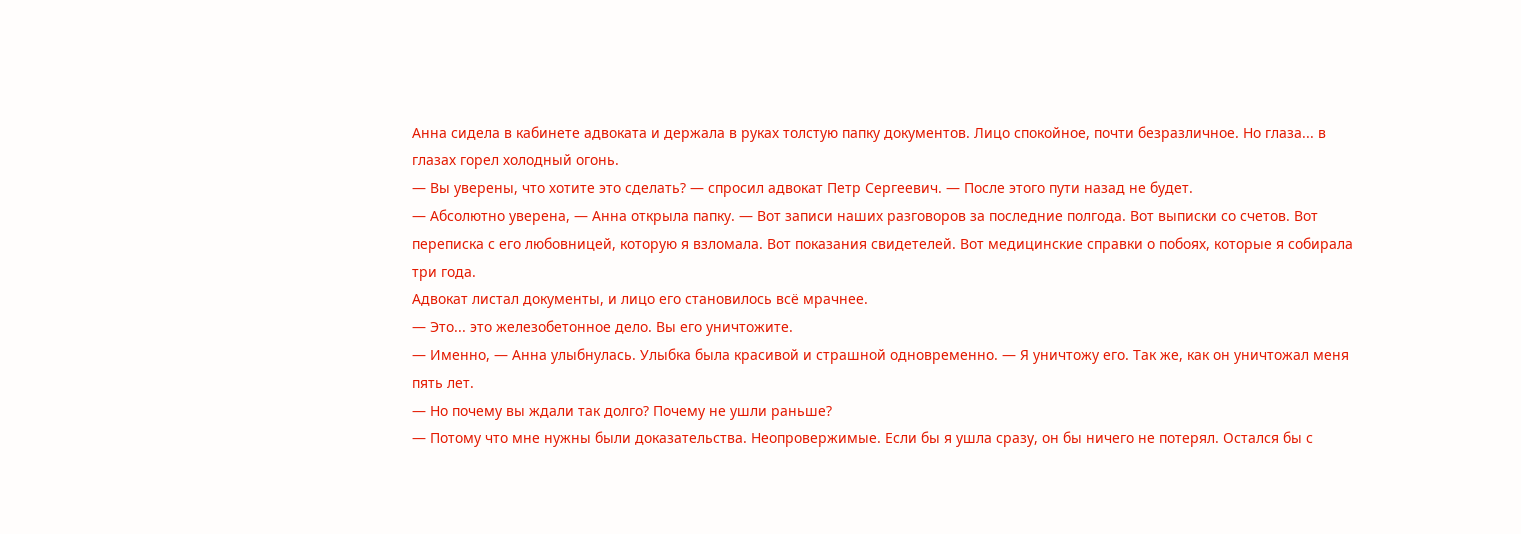Анна сидела в кабинете адвоката и держала в руках толстую папку документов. Лицо спокойное, почти безразличное. Но глаза... в глазах горел холодный огонь.
— Вы уверены, что хотите это сделать? — спросил адвокат Петр Сергеевич. — После этого пути назад не будет.
— Абсолютно уверена, — Анна открыла папку. — Вот записи наших разговоров за последние полгода. Вот выписки со счетов. Вот переписка с его любовницей, которую я взломала. Вот показания свидетелей. Вот медицинские справки о побоях, которые я собирала три года.
Адвокат листал документы, и лицо его становилось всё мрачнее.
— Это... это железобетонное дело. Вы его уничтожите.
— Именно, — Анна улыбнулась. Улыбка была красивой и страшной одновременно. — Я уничтожу его. Так же, как он уничтожал меня пять лет.
— Но почему вы ждали так долго? Почему не ушли раньше?
— Потому что мне нужны были доказательства. Неопровержимые. Если бы я ушла сразу, он бы ничего не потерял. Остался бы с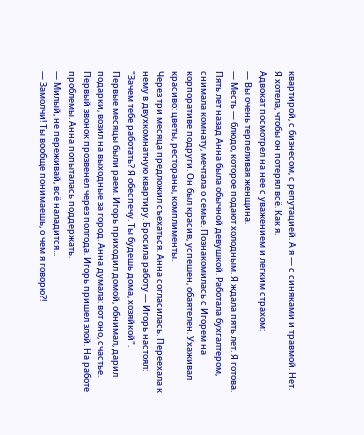квартирой, с бизнесом, с репутацией. А я — с синяками и травмой. Нет. Я хотела, чтобы он потерял всё. Как я.
Адвокат посмотрел на нее с уважением и легким страхом:
— Вы очень терпеливая женщина.
— Месть — блюдо, которое подают холодным. Я ждала пять лет. Я готова.
Пять лет назад Анна была обычной девушкой. Работала бухгалтером, снимала комнату, мечтала о семье. Познакомилась с Игорем на корпоративе подруги. Он был красив, успешен, обаятелен. Ухаживал красиво: цветы, рестораны, комплименты.
Через три месяца предложил съехаться. Анна согласилась. Переехала к нему в двухкомнатную квартиру. Бросила работу — Игорь настоял: "Зачем тебе работать? Я обеспечу. Ты будешь дома, хозяйкой".
Первые месяцы были раем. Игорь приходил домой, обнимал, дарил подарки, возил на выходные за город. Анна думала: вот оно, счастье.
Первый звонок прозвенел через полгода. Игорь пришел злой. На работе проблемы. Анна попыталась поддержать.
— Милый, не переживай, всё наладится...
— Замолчи! Ты вообще понимаешь, о чем я говорю?!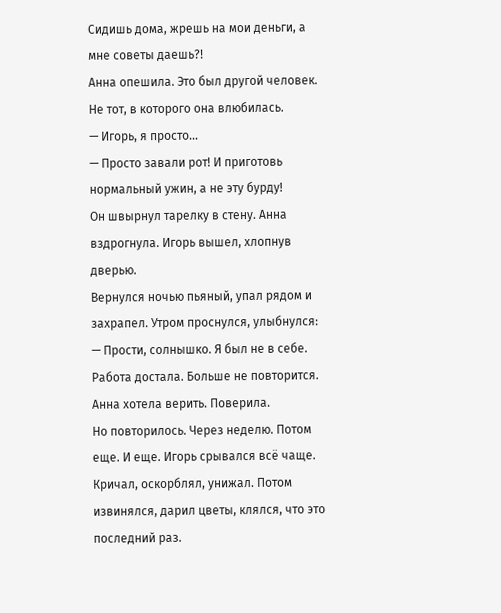Сидишь дома, жрешь на мои деньги, а мне советы даешь?!
Анна опешила. Это был другой человек. Не тот, в которого она влюбилась.
— Игорь, я просто...
— Просто завали рот! И приготовь нормальный ужин, а не эту бурду!
Он швырнул тарелку в стену. Анна вздрогнула. Игорь вышел, хлопнув дверью.
Вернулся ночью пьяный, упал рядом и захрапел. Утром проснулся, улыбнулся:
— Прости, солнышко. Я был не в себе. Работа достала. Больше не повторится.
Анна хотела верить. Поверила.
Но повторилось. Через неделю. Потом еще. И еще. Игорь срывался всё чаще. Кричал, оскорблял, унижал. Потом извинялся, дарил цветы, клялся, что это последний раз.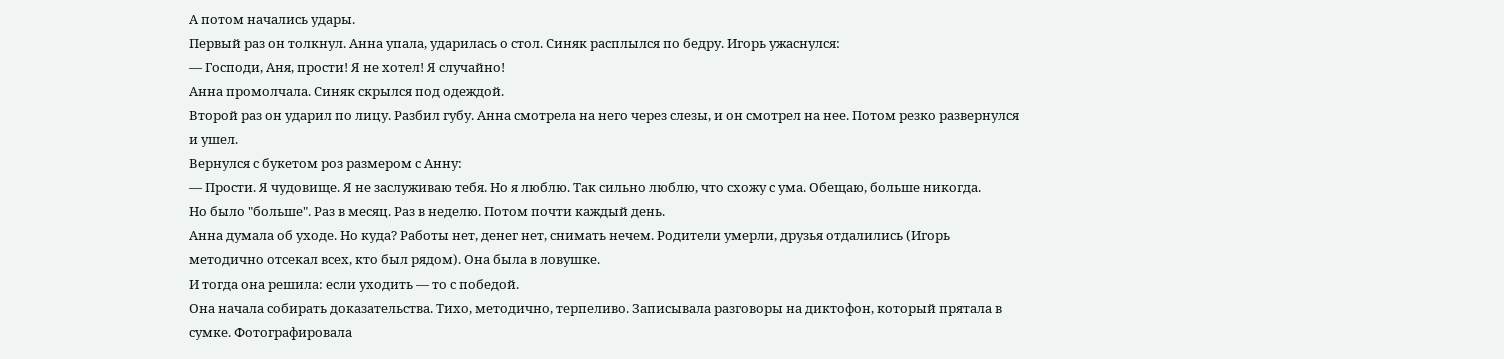А потом начались удары.
Первый раз он толкнул. Анна упала, ударилась о стол. Синяк расплылся по бедру. Игорь ужаснулся:
— Господи, Аня, прости! Я не хотел! Я случайно!
Анна промолчала. Синяк скрылся под одеждой.
Второй раз он ударил по лицу. Разбил губу. Анна смотрела на него через слезы, и он смотрел на нее. Потом резко развернулся и ушел.
Вернулся с букетом роз размером с Анну:
— Прости. Я чудовище. Я не заслуживаю тебя. Но я люблю. Так сильно люблю, что схожу с ума. Обещаю, больше никогда.
Но было "больше". Раз в месяц. Раз в неделю. Потом почти каждый день.
Анна думала об уходе. Но куда? Работы нет, денег нет, снимать нечем. Родители умерли, друзья отдалились (Игорь методично отсекал всех, кто был рядом). Она была в ловушке.
И тогда она решила: если уходить — то с победой.
Она начала собирать доказательства. Тихо, методично, терпеливо. Записывала разговоры на диктофон, который прятала в сумке. Фотографировала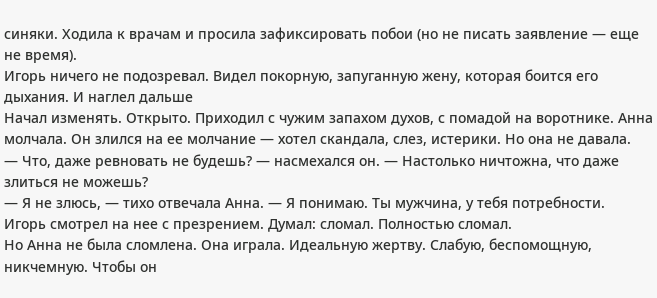синяки. Ходила к врачам и просила зафиксировать побои (но не писать заявление — еще не время).
Игорь ничего не подозревал. Видел покорную, запуганную жену, которая боится его дыхания. И наглел дальше
Начал изменять. Открыто. Приходил с чужим запахом духов, с помадой на воротнике. Анна молчала. Он злился на ее молчание — хотел скандала, слез, истерики. Но она не давала.
— Что, даже ревновать не будешь? — насмехался он. — Настолько ничтожна, что даже злиться не можешь?
— Я не злюсь, — тихо отвечала Анна. — Я понимаю. Ты мужчина, у тебя потребности.
Игорь смотрел на нее с презрением. Думал: сломал. Полностью сломал.
Но Анна не была сломлена. Она играла. Идеальную жертву. Слабую, беспомощную, никчемную. Чтобы он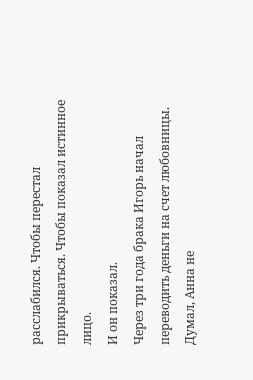расслабился. Чтобы перестал прикрываться. Чтобы показал истинное лицо.
И он показал.
Через три года брака Игорь начал переводить деньги на счет любовницы. Думал, Анна не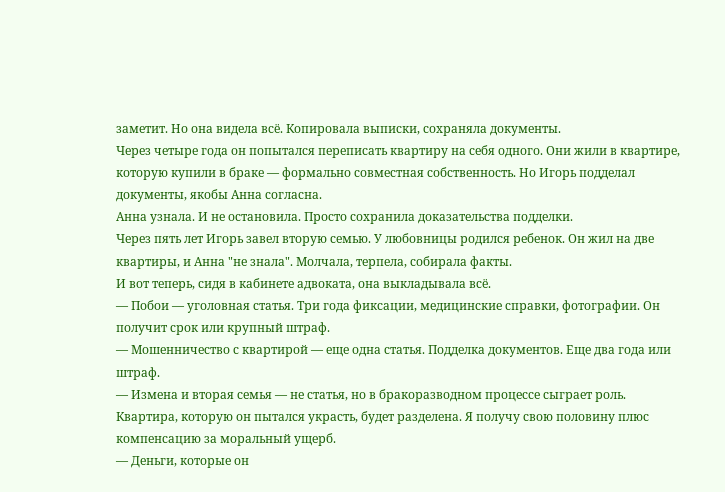заметит. Но она видела всё. Копировала выписки, сохраняла документы.
Через четыре года он попытался переписать квартиру на себя одного. Они жили в квартире, которую купили в браке — формально совместная собственность. Но Игорь подделал документы, якобы Анна согласна.
Анна узнала. И не остановила. Просто сохранила доказательства подделки.
Через пять лет Игорь завел вторую семью. У любовницы родился ребенок. Он жил на две квартиры, и Анна "не знала". Молчала, терпела, собирала факты.
И вот теперь, сидя в кабинете адвоката, она выкладывала всё.
— Побои — уголовная статья. Три года фиксации, медицинские справки, фотографии. Он получит срок или крупный штраф.
— Мошенничество с квартирой — еще одна статья. Подделка документов. Еще два года или штраф.
— Измена и вторая семья — не статья, но в бракоразводном процессе сыграет роль. Квартира, которую он пытался украсть, будет разделена. Я получу свою половину плюс компенсацию за моральный ущерб.
— Деньги, которые он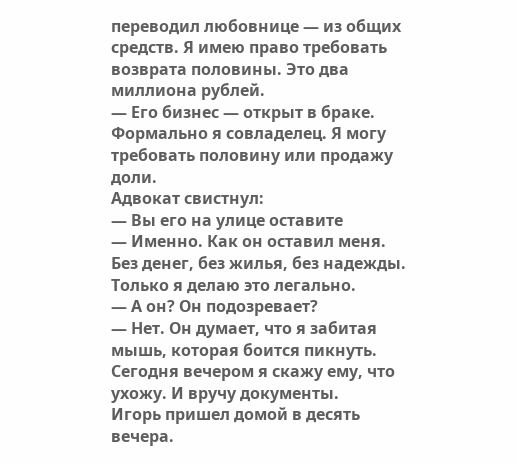переводил любовнице — из общих средств. Я имею право требовать возврата половины. Это два миллиона рублей.
— Его бизнес — открыт в браке. Формально я совладелец. Я могу требовать половину или продажу доли.
Адвокат свистнул:
— Вы его на улице оставите
— Именно. Как он оставил меня. Без денег, без жилья, без надежды. Только я делаю это легально.
— А он? Он подозревает?
— Нет. Он думает, что я забитая мышь, которая боится пикнуть. Сегодня вечером я скажу ему, что ухожу. И вручу документы.
Игорь пришел домой в десять вечера.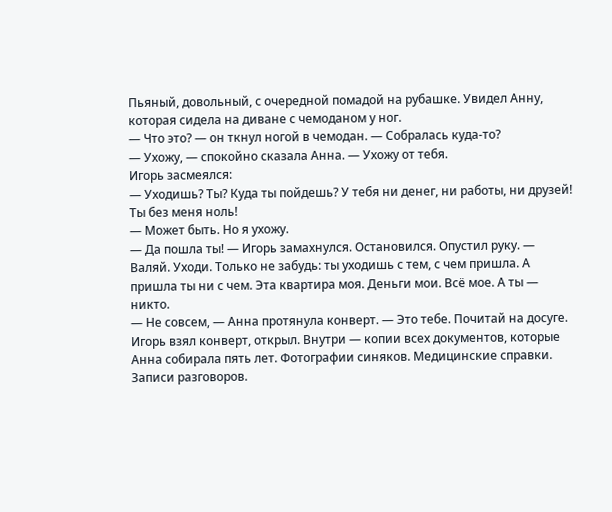Пьяный, довольный, с очередной помадой на рубашке. Увидел Анну, которая сидела на диване с чемоданом у ног.
— Что это? — он ткнул ногой в чемодан. — Собралась куда-то?
— Ухожу, — спокойно сказала Анна. — Ухожу от тебя.
Игорь засмеялся:
— Уходишь? Ты? Куда ты пойдешь? У тебя ни денег, ни работы, ни друзей! Ты без меня ноль!
— Может быть. Но я ухожу.
— Да пошла ты! — Игорь замахнулся. Остановился. Опустил руку. — Валяй. Уходи. Только не забудь: ты уходишь с тем, с чем пришла. А пришла ты ни с чем. Эта квартира моя. Деньги мои. Всё мое. А ты — никто.
— Не совсем, — Анна протянула конверт. — Это тебе. Почитай на досуге.
Игорь взял конверт, открыл. Внутри — копии всех документов, которые Анна собирала пять лет. Фотографии синяков. Медицинские справки. Записи разговоров.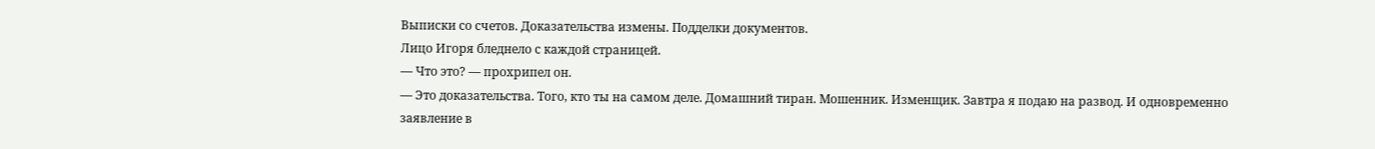Выписки со счетов. Доказательства измены. Подделки документов.
Лицо Игоря бледнело с каждой страницей.
— Что это? — прохрипел он.
— Это доказательства. Того, кто ты на самом деле. Домашний тиран. Мошенник. Изменщик. Завтра я подаю на развод. И одновременно заявление в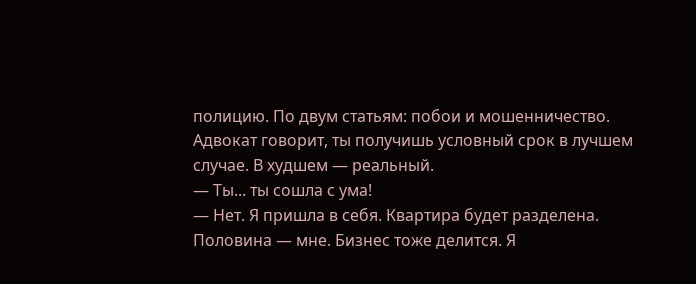полицию. По двум статьям: побои и мошенничество. Адвокат говорит, ты получишь условный срок в лучшем случае. В худшем — реальный.
— Ты... ты сошла с ума!
— Нет. Я пришла в себя. Квартира будет разделена. Половина — мне. Бизнес тоже делится. Я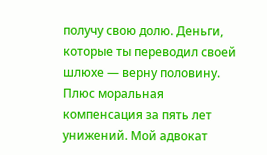получу свою долю. Деньги, которые ты переводил своей шлюхе — верну половину. Плюс моральная компенсация за пять лет унижений. Мой адвокат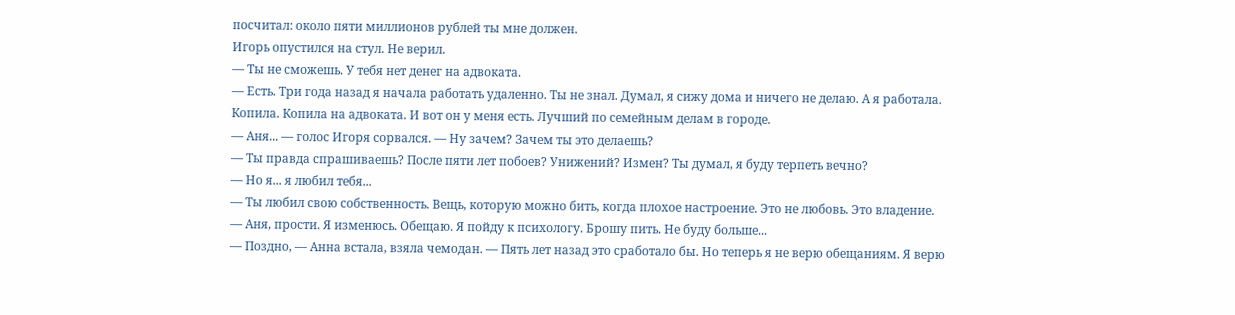посчитал: около пяти миллионов рублей ты мне должен.
Игорь опустился на стул. Не верил.
— Ты не сможешь. У тебя нет денег на адвоката.
— Есть. Три года назад я начала работать удаленно. Ты не знал. Думал, я сижу дома и ничего не делаю. А я работала. Копила. Копила на адвоката. И вот он у меня есть. Лучший по семейным делам в городе.
— Аня... — голос Игоря сорвался. — Ну зачем? Зачем ты это делаешь?
— Ты правда спрашиваешь? После пяти лет побоев? Унижений? Измен? Ты думал, я буду терпеть вечно?
— Но я... я любил тебя...
— Ты любил свою собственность. Вещь, которую можно бить, когда плохое настроение. Это не любовь. Это владение.
— Аня, прости. Я изменюсь. Обещаю. Я пойду к психологу. Брошу пить. Не буду больше...
— Поздно, — Анна встала, взяла чемодан. — Пять лет назад это сработало бы. Но теперь я не верю обещаниям. Я верю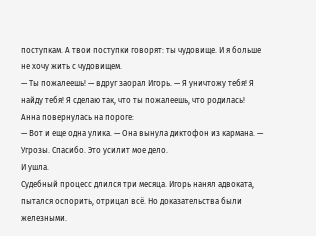поступкам. А твои поступки говорят: ты чудовище. И я больше не хочу жить с чудовищем.
— Ты пожалеешь! — вдруг заорал Игорь. — Я уничтожу тебя! Я найду тебя! Я сделаю так, что ты пожалеешь, что родилась!
Анна повернулась на пороге:
— Вот и еще одна улика. — Она вынула диктофон из кармана. — Угрозы. Спасибо. Это усилит мое дело.
И ушла.
Судебный процесс длился три месяца. Игорь нанял адвоката, пытался оспорить, отрицал всё. Но доказательства были железными.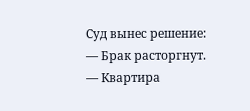Суд вынес решение:
— Брак расторгнут.
— Квартира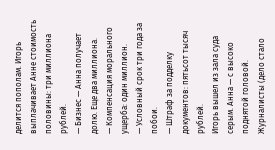делится пополам. Игорь выплачивает Анне стоимость половины: три миллиона рублей.
— Бизнес — Анна получает долю. Еще два миллиона.
— Компенсация морального ущерба: один миллион.
— Условный срок три года за побои.
— Штраф за подделку документов: пятьсот тысяч рублей.
Игорь вышел из зала суда серым. Анна — с высоко поднятой головой.
Журналисты (дело стало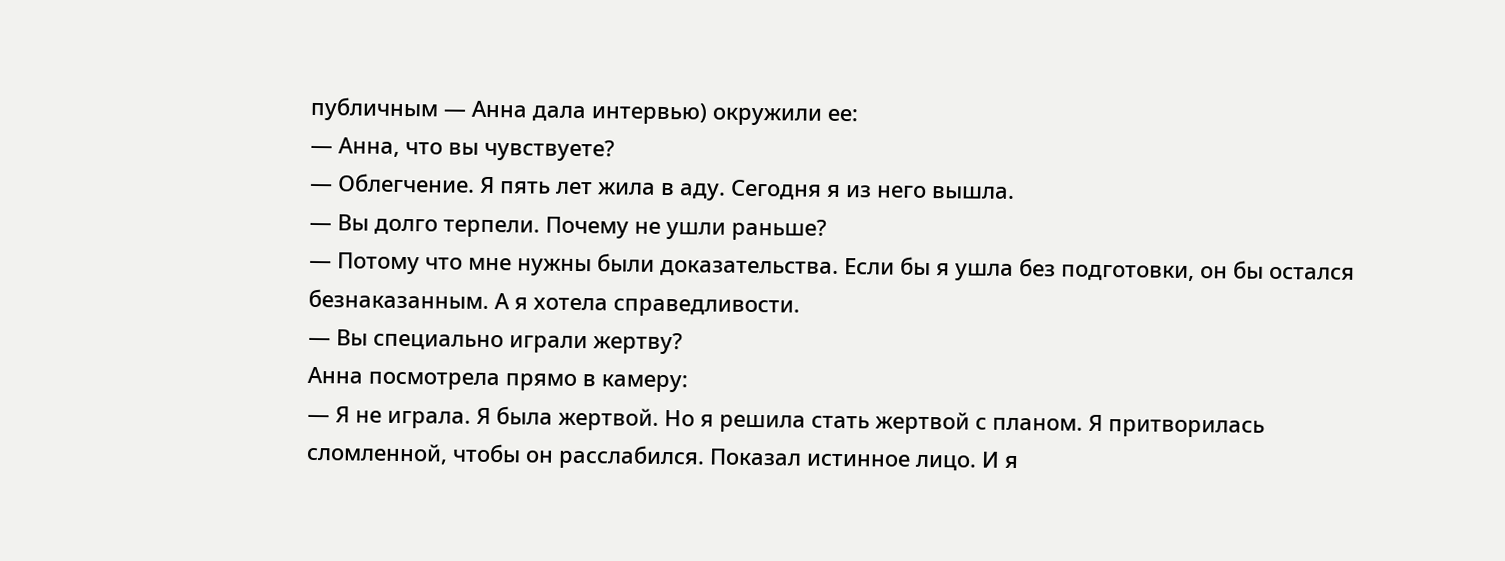публичным — Анна дала интервью) окружили ее:
— Анна, что вы чувствуете?
— Облегчение. Я пять лет жила в аду. Сегодня я из него вышла.
— Вы долго терпели. Почему не ушли раньше?
— Потому что мне нужны были доказательства. Если бы я ушла без подготовки, он бы остался безнаказанным. А я хотела справедливости.
— Вы специально играли жертву?
Анна посмотрела прямо в камеру:
— Я не играла. Я была жертвой. Но я решила стать жертвой с планом. Я притворилась сломленной, чтобы он расслабился. Показал истинное лицо. И я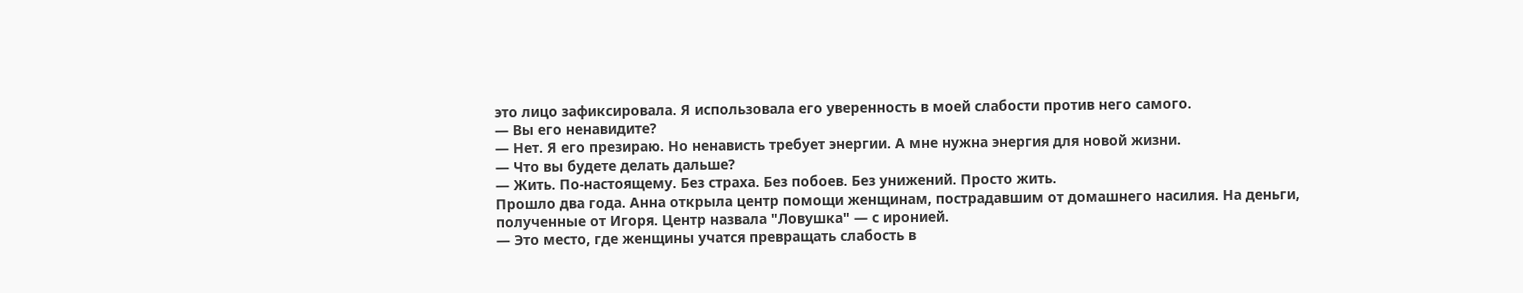это лицо зафиксировала. Я использовала его уверенность в моей слабости против него самого.
— Вы его ненавидите?
— Нет. Я его презираю. Но ненависть требует энергии. А мне нужна энергия для новой жизни.
— Что вы будете делать дальше?
— Жить. По-настоящему. Без страха. Без побоев. Без унижений. Просто жить.
Прошло два года. Анна открыла центр помощи женщинам, пострадавшим от домашнего насилия. На деньги, полученные от Игоря. Центр назвала "Ловушка" — с иронией.
— Это место, где женщины учатся превращать слабость в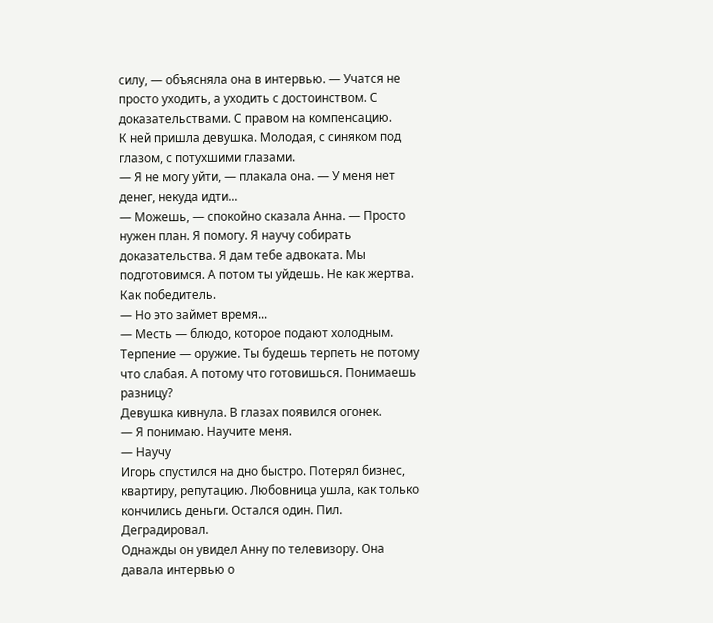силу, — объясняла она в интервью. — Учатся не просто уходить, а уходить с достоинством. С доказательствами. С правом на компенсацию.
К ней пришла девушка. Молодая, с синяком под глазом, с потухшими глазами.
— Я не могу уйти, — плакала она. — У меня нет денег, некуда идти...
— Можешь, — спокойно сказала Анна. — Просто нужен план. Я помогу. Я научу собирать доказательства. Я дам тебе адвоката. Мы подготовимся. А потом ты уйдешь. Не как жертва. Как победитель.
— Но это займет время...
— Месть — блюдо, которое подают холодным. Терпение — оружие. Ты будешь терпеть не потому что слабая. А потому что готовишься. Понимаешь разницу?
Девушка кивнула. В глазах появился огонек.
— Я понимаю. Научите меня.
— Научу
Игорь спустился на дно быстро. Потерял бизнес, квартиру, репутацию. Любовница ушла, как только кончились деньги. Остался один. Пил. Деградировал.
Однажды он увидел Анну по телевизору. Она давала интервью о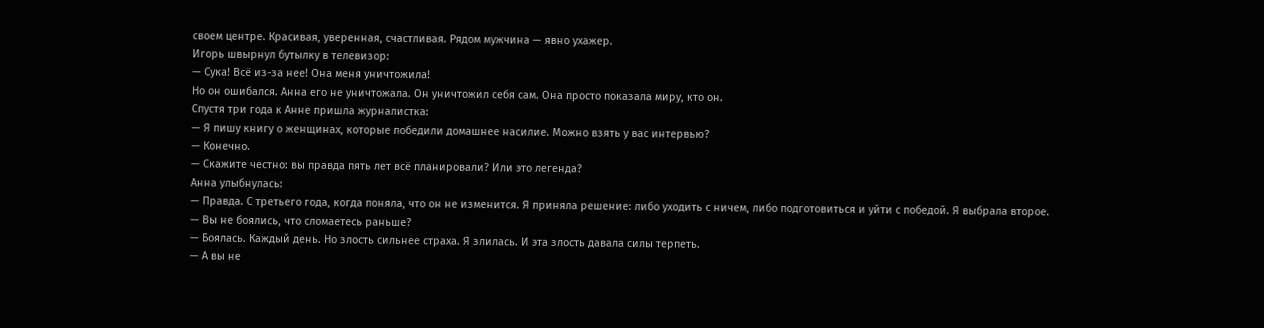своем центре. Красивая, уверенная, счастливая. Рядом мужчина — явно ухажер.
Игорь швырнул бутылку в телевизор:
— Сука! Всё из-за нее! Она меня уничтожила!
Но он ошибался. Анна его не уничтожала. Он уничтожил себя сам. Она просто показала миру, кто он.
Спустя три года к Анне пришла журналистка:
— Я пишу книгу о женщинах, которые победили домашнее насилие. Можно взять у вас интервью?
— Конечно.
— Скажите честно: вы правда пять лет всё планировали? Или это легенда?
Анна улыбнулась:
— Правда. С третьего года, когда поняла, что он не изменится. Я приняла решение: либо уходить с ничем, либо подготовиться и уйти с победой. Я выбрала второе.
— Вы не боялись, что сломаетесь раньше?
— Боялась. Каждый день. Но злость сильнее страха. Я злилась. И эта злость давала силы терпеть.
— А вы не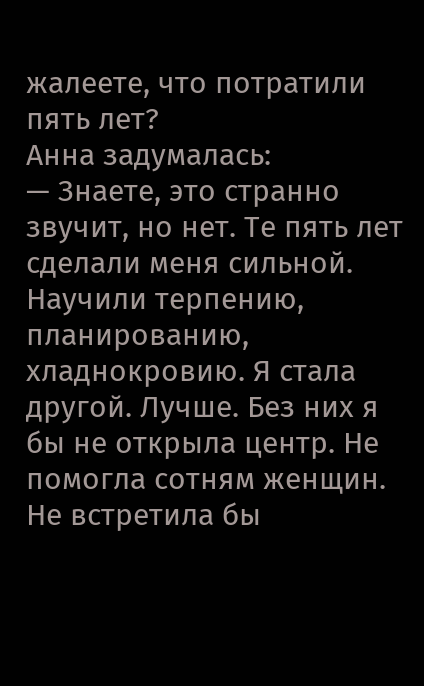жалеете, что потратили пять лет?
Анна задумалась:
— Знаете, это странно звучит, но нет. Те пять лет сделали меня сильной. Научили терпению, планированию, хладнокровию. Я стала другой. Лучше. Без них я бы не открыла центр. Не помогла сотням женщин. Не встретила бы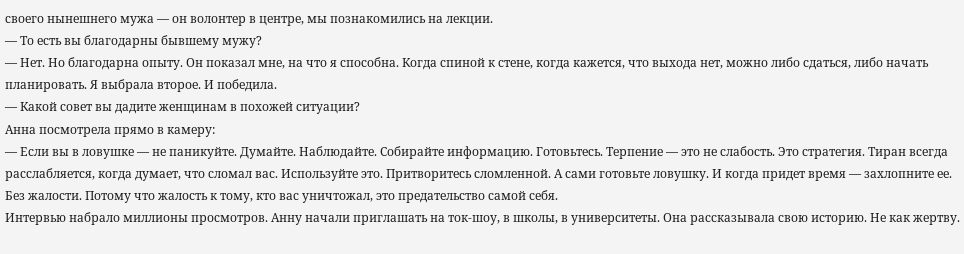своего нынешнего мужа — он волонтер в центре, мы познакомились на лекции.
— То есть вы благодарны бывшему мужу?
— Нет. Но благодарна опыту. Он показал мне, на что я способна. Когда спиной к стене, когда кажется, что выхода нет, можно либо сдаться, либо начать планировать. Я выбрала второе. И победила.
— Какой совет вы дадите женщинам в похожей ситуации?
Анна посмотрела прямо в камеру:
— Если вы в ловушке — не паникуйте. Думайте. Наблюдайте. Собирайте информацию. Готовьтесь. Терпение — это не слабость. Это стратегия. Тиран всегда расслабляется, когда думает, что сломал вас. Используйте это. Притворитесь сломленной. А сами готовьте ловушку. И когда придет время — захлопните ее. Без жалости. Потому что жалость к тому, кто вас уничтожал, это предательство самой себя.
Интервью набрало миллионы просмотров. Анну начали приглашать на ток-шоу, в школы, в университеты. Она рассказывала свою историю. Не как жертву.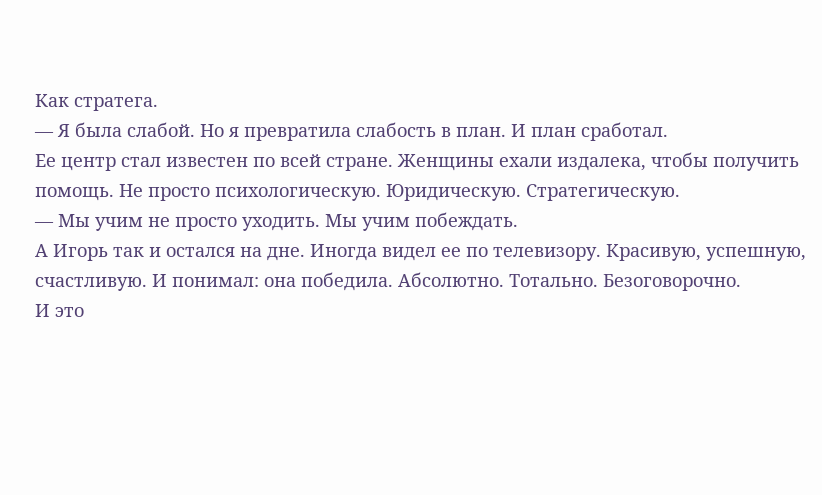Как стратега.
— Я была слабой. Но я превратила слабость в план. И план сработал.
Ее центр стал известен по всей стране. Женщины ехали издалека, чтобы получить помощь. Не просто психологическую. Юридическую. Стратегическую.
— Мы учим не просто уходить. Мы учим побеждать.
А Игорь так и остался на дне. Иногда видел ее по телевизору. Красивую, успешную, счастливую. И понимал: она победила. Абсолютно. Тотально. Безоговорочно.
И это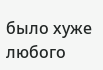было хуже любого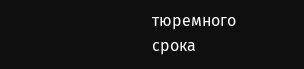тюремного срока